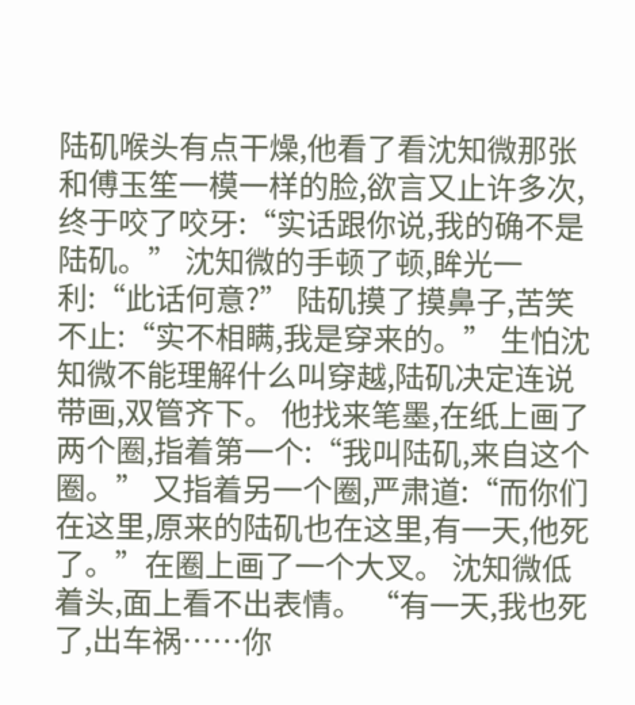陆矶喉头有点干燥,他看了看沈知微那张和傅玉笙一模一样的脸,欲言又止许多次,终于咬了咬牙:“实话跟你说,我的确不是陆矶。” 沈知微的手顿了顿,眸光一利:“此话何意?” 陆矶摸了摸鼻子,苦笑不止:“实不相瞒,我是穿来的。” 生怕沈知微不能理解什么叫穿越,陆矶决定连说带画,双管齐下。 他找来笔墨,在纸上画了两个圈,指着第一个:“我叫陆矶,来自这个圈。” 又指着另一个圈,严肃道:“而你们在这里,原来的陆矶也在这里,有一天,他死了。”在圈上画了一个大叉。 沈知微低着头,面上看不出表情。 “有一天,我也死了,出车祸……你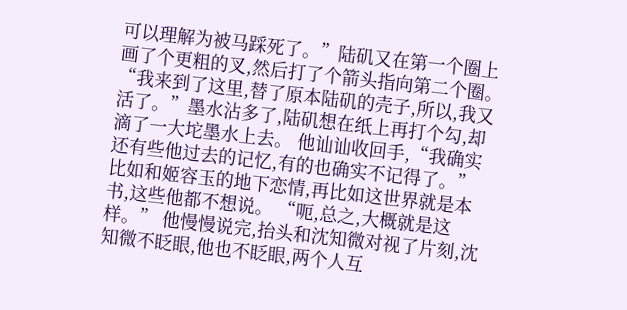可以理解为被马踩死了。”陆矶又在第一个圈上画了个更粗的叉,然后打了个箭头指向第二个圈。 “我来到了这里,替了原本陆矶的壳子,所以,我又活了。”墨水沾多了,陆矶想在纸上再打个勾,却滴了一大坨墨水上去。 他讪讪收回手,“我确实还有些他过去的记忆,有的也确实不记得了。” 比如和姬容玉的地下恋情,再比如这世界就是本书,这些他都不想说。 “呃,总之,大概就是这样。” 他慢慢说完,抬头和沈知微对视了片刻,沈知微不眨眼,他也不眨眼,两个人互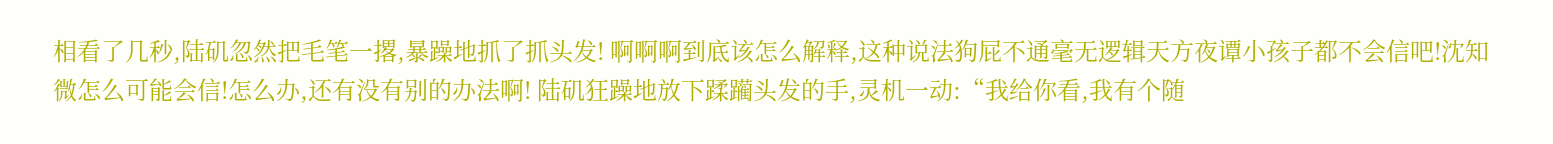相看了几秒,陆矶忽然把毛笔一撂,暴躁地抓了抓头发! 啊啊啊到底该怎么解释,这种说法狗屁不通毫无逻辑天方夜谭小孩子都不会信吧!沈知微怎么可能会信!怎么办,还有没有别的办法啊! 陆矶狂躁地放下蹂躏头发的手,灵机一动:“我给你看,我有个随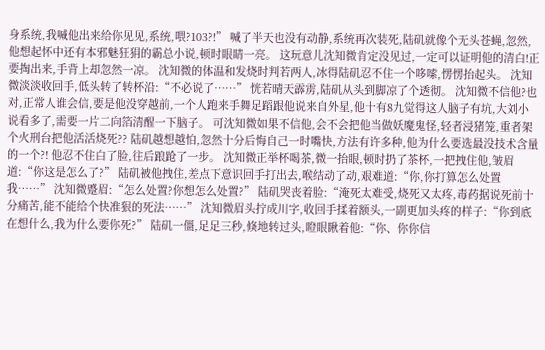身系统,我喊他出来给你见见,系统,喂?103?!” 喊了半天也没有动静,系统再次装死,陆矶就像个无头苍蝇,忽然,他想起怀中还有本邪魅狂狷的霸总小说,顿时眼睛一亮。 这玩意儿沈知微肯定没见过,一定可以证明他的清白!正要掏出来,手背上却忽然一凉。 沈知微的体温和发烧时判若两人,冰得陆矶忍不住一个哆嗦,愣愣抬起头。 沈知微淡淡收回手,低头转了转杯沿:“不必说了……” 恍若晴天霹雳,陆矶从头到脚凉了个透彻。 沈知微不信他?也对,正常人谁会信,要是他没穿越前,一个人跑来手舞足蹈跟他说来自外星,他十有8九觉得这人脑子有坑,大刘小说看多了,需要一片二向箔清醒一下脑子。 可沈知微如果不信他,会不会把他当做妖魔鬼怪,轻者浸猪笼,重者架个火刑台把他活活烧死?? 陆矶越想越怕,忽然十分后悔自己一时嘴快,方法有许多种,他为什么要选最没技术含量的一个?! 他忍不住白了脸,往后踉跄了一步。 沈知微正举杯喝茶,微一抬眼,顿时扔了茶杯,一把拽住他,皱眉道:“你这是怎么了?” 陆矶被他拽住,差点下意识回手打出去,喉结动了动,艰难道:“你,你打算怎么处置我……” 沈知微蹙眉:“怎么处置?你想怎么处置?” 陆矶哭丧着脸:“淹死太难受,烧死又太疼,毒药据说死前十分痛苦,能不能给个快准狠的死法……” 沈知微眉头拧成川字,收回手揉着额头,一副更加头疼的样子:“你到底在想什么,我为什么要你死?” 陆矶一僵,足足三秒,倏地转过头,瞪眼瞅着他:“你、你你信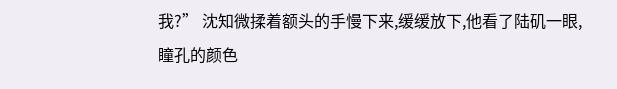我?” 沈知微揉着额头的手慢下来,缓缓放下,他看了陆矶一眼,瞳孔的颜色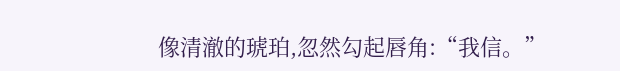像清澈的琥珀,忽然勾起唇角:“我信。”